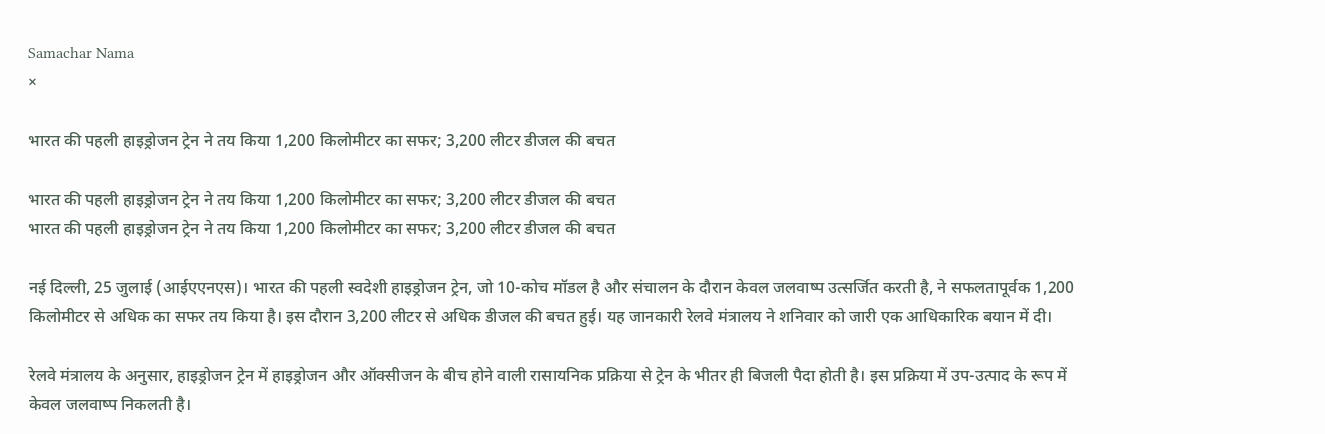Samachar Nama
×

भारत की पहली हाइड्रोजन ट्रेन ने तय किया 1,200 किलोमीटर का सफर; 3,200 लीटर डीजल की बचत

भारत की पहली हाइड्रोजन ट्रेन ने तय किया 1,200 किलोमीटर का सफर; 3,200 लीटर डीजल की बचत
भारत की पहली हाइड्रोजन ट्रेन ने तय किया 1,200 किलोमीटर का सफर; 3,200 लीटर डीजल की बचत

नई दिल्ली, 25 जुलाई (आईएएनएस)। भारत की पहली स्वदेशी हाइड्रोजन ट्रेन, जो 10-कोच मॉडल है और संचालन के दौरान केवल जलवाष्प उत्सर्जित करती है, ने सफलतापूर्वक 1,200 किलोमीटर से अधिक का सफर तय किया है। इस दौरान 3,200 लीटर से अधिक डीजल की बचत हुई। यह जानकारी रेलवे मंत्रालय ने शनिवार को जारी एक आधिकारिक बयान में दी।

रेलवे मंत्रालय के अनुसार, हाइड्रोजन ट्रेन में हाइड्रोजन और ऑक्सीजन के बीच होने वाली रासायनिक प्रक्रिया से ट्रेन के भीतर ही बिजली पैदा होती है। इस प्रक्रिया में उप-उत्पाद के रूप में केवल जलवाष्प निकलती है।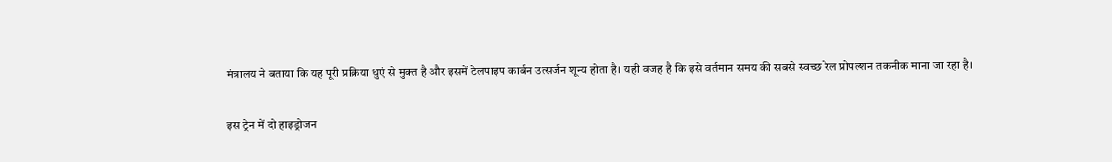मंत्रालय ने बताया कि यह पूरी प्रक्रिया धुएं से मुक्त है और इसमें टेलपाइप कार्बन उत्सर्जन शून्य होता है। यही वजह है कि इसे वर्तमान समय की सबसे स्वच्छ रेल प्रोपल्शन तकनीक माना जा रहा है।

इस ट्रेन में दो हाइड्रोजन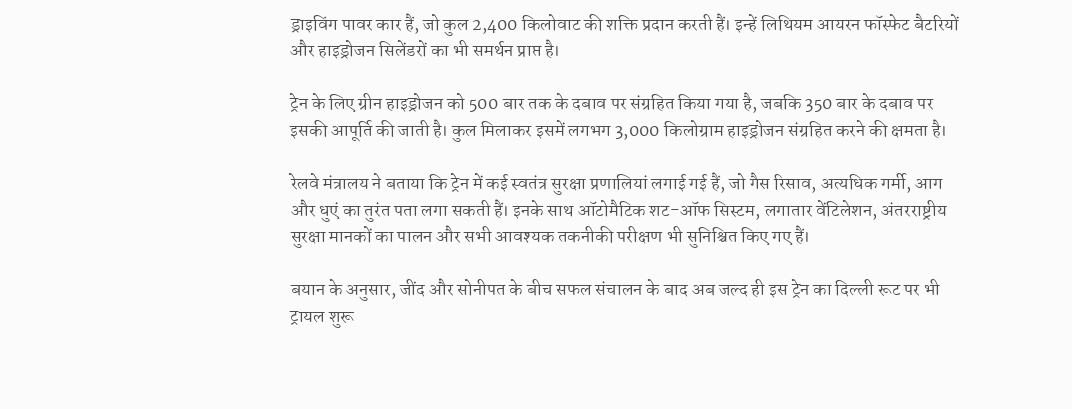ड्राइविंग पावर कार हैं, जो कुल 2,400 किलोवाट की शक्ति प्रदान करती हैं। इन्हें लिथियम आयरन फॉस्फेट बैटरियों और हाइड्रोजन सिलेंडरों का भी समर्थन प्राप्त है।

ट्रेन के लिए ग्रीन हाइड्रोजन को 500 बार तक के दबाव पर संग्रहित किया गया है, जबकि 350 बार के दबाव पर इसकी आपूर्ति की जाती है। कुल मिलाकर इसमें लगभग 3,000 किलोग्राम हाइड्रोजन संग्रहित करने की क्षमता है।

रेलवे मंत्रालय ने बताया कि ट्रेन में कई स्वतंत्र सुरक्षा प्रणालियां लगाई गई हैं, जो गैस रिसाव, अत्यधिक गर्मी, आग और धुएं का तुरंत पता लगा सकती हैं। इनके साथ ऑटोमैटिक शट-ऑफ सिस्टम, लगातार वेंटिलेशन, अंतरराष्ट्रीय सुरक्षा मानकों का पालन और सभी आवश्यक तकनीकी परीक्षण भी सुनिश्चित किए गए हैं।

बयान के अनुसार, जींद और सोनीपत के बीच सफल संचालन के बाद अब जल्द ही इस ट्रेन का दिल्ली रूट पर भी ट्रायल शुरू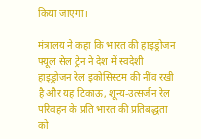किया जाएगा।

मंत्रालय ने कहा कि भारत की हाइड्रोजन फ्यूल सेल ट्रेन ने देश में स्वदेशी हाइड्रोजन रेल इकोसिस्टम की नींव रखी है और यह टिकाऊ, शून्य-उत्सर्जन रेल परिवहन के प्रति भारत की प्रतिबद्धता को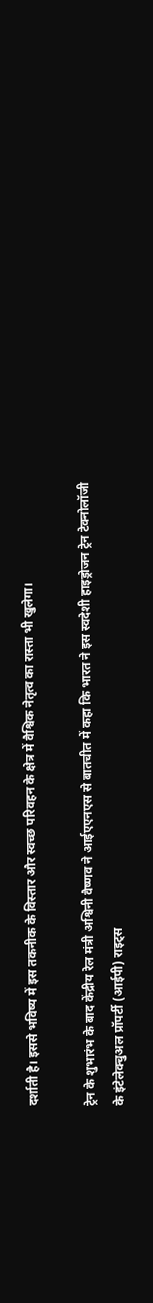दर्शाती है। इससे भविष्य में इस तकनीक के विस्तार और स्वच्छ परिवहन के क्षेत्र में वैश्विक नेतृत्व का रास्ता भी खुलेगा।

ट्रेन के शुभारंभ के बाद केंद्रीय रेल मंत्री अश्विनी वैष्णव ने आईएएनएस से बातचीत में कहा कि भारत ने इस स्वदेशी हाइड्रोजन ट्रेन टेक्नोलॉजी के इंटेलेक्चुअल प्रॉपर्टी (आईपी) राइट्स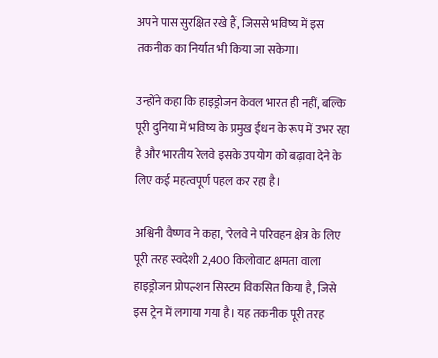अपने पास सुरक्षित रखे हैं, जिससे भविष्य में इस तकनीक का निर्यात भी किया जा सकेगा।

उन्होंने कहा कि हाइड्रोजन केवल भारत ही नहीं, बल्कि पूरी दुनिया में भविष्य के प्रमुख ईंधन के रूप में उभर रहा है और भारतीय रेलवे इसके उपयोग को बढ़ावा देने के लिए कई महत्वपूर्ण पहल कर रहा है।

अश्विनी वैष्णव ने कहा, "रेलवे ने परिवहन क्षेत्र के लिए पूरी तरह स्वदेशी 2,400 किलोवाट क्षमता वाला हाइड्रोजन प्रोपल्शन सिस्टम विकसित किया है, जिसे इस ट्रेन में लगाया गया है। यह तकनीक पूरी तरह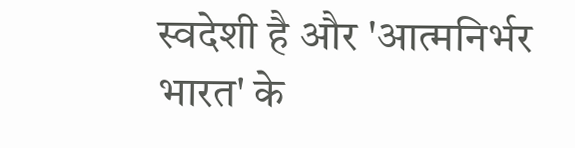स्वदेशी है और 'आत्मनिर्भर भारत' के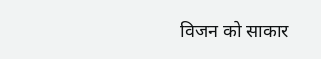विजन को साकार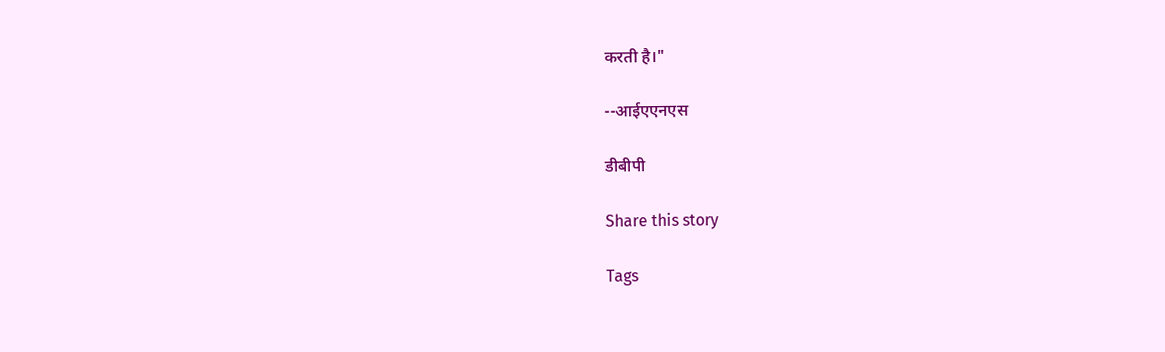करती है।"

--आईएएनएस

डीबीपी

Share this story

Tags